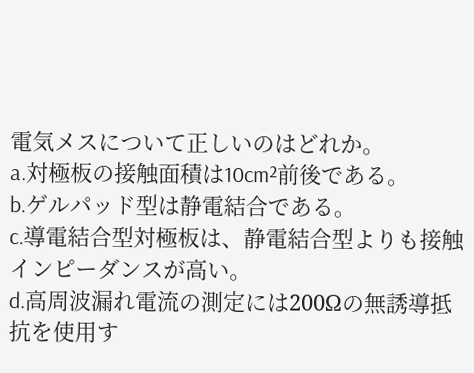電気メスについて正しいのはどれか。
a.対極板の接触面積は10cm²前後である。
b.ゲルパッド型は静電結合である。
c.導電結合型対極板は、静電結合型よりも接触インピーダンスが高い。
d.高周波漏れ電流の測定には200Ωの無誘導抵抗を使用す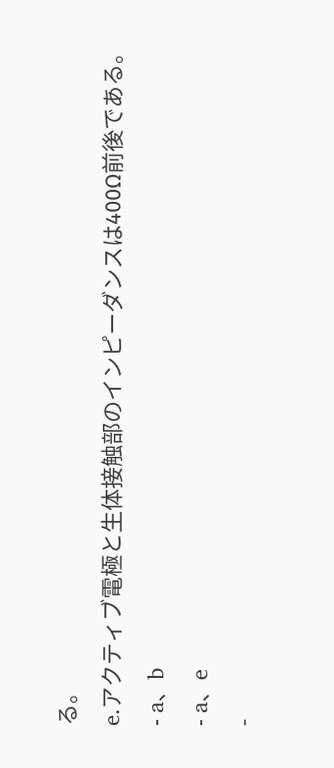る。
e.アクティブ電極と生体接触部のインピーダンスは400Ω前後である。
- a、b
- a、e
-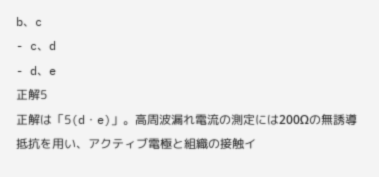b、c
- c、d
- d、e
正解5
正解は「5(d・e)」。高周波漏れ電流の測定には200Ωの無誘導抵抗を用い、アクティブ電極と組織の接触イ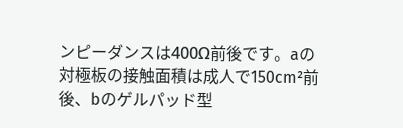ンピーダンスは400Ω前後です。aの対極板の接触面積は成人で150cm²前後、bのゲルパッド型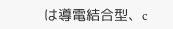は導電結合型、c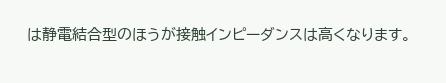は静電結合型のほうが接触インピーダンスは高くなります。